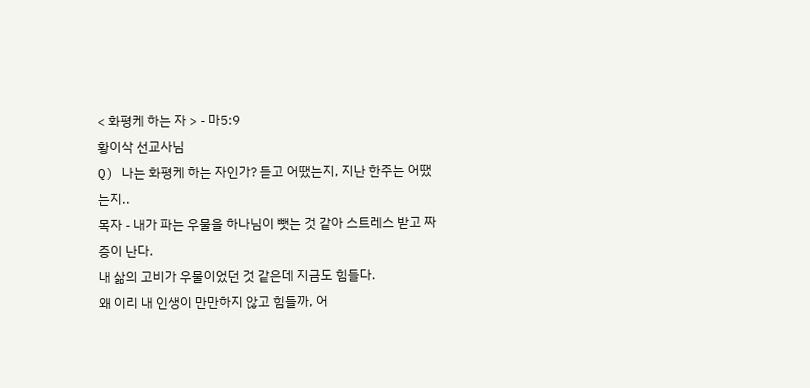< 화평케 하는 자 > - 마5:9
황이삭 선교사님
Q) 나는 화평케 하는 자인가? 듣고 어땠는지, 지난 한주는 어땠는지..
목자 - 내가 파는 우물을 하나님이 뺏는 것 같아 스트레스 받고 짜증이 난다.
내 삶의 고비가 우물이었던 것 같은데 지금도 힘들다.
왜 이리 내 인생이 만만하지 않고 힘들까, 어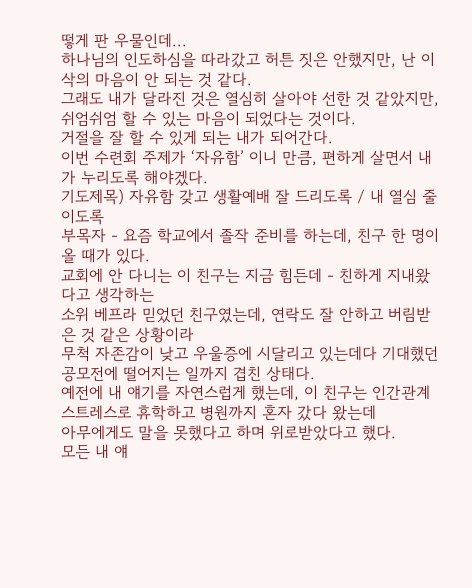떻게 판 우물인데...
하나님의 인도하심을 따라갔고 허튼 짓은 안했지만, 난 이삭의 마음이 안 되는 것 같다.
그래도 내가 달라진 것은 열심히 살아야 선한 것 같았지만, 쉬엄쉬엄 할 수 있는 마음이 되었다는 것이다.
거절을 잘 할 수 있게 되는 내가 되어간다.
이번 수련회 주제가 ‘자유함’ 이니 만큼, 편하게 살면서 내가 누리도록 해야겠다.
기도제목) 자유함 갖고 생활예배 잘 드리도록 / 내 열심 줄이도록
부목자 - 요즘 학교에서 졸작 준비를 하는데, 친구 한 명이 올 때가 있다.
교회에 안 다니는 이 친구는 지금 힘든데 - 친하게 지내왔다고 생각하는
소위 베프라 믿었던 친구였는데, 연락도 잘 안하고 버림받은 것 같은 상황이라
무척 자존감이 낮고 우울증에 시달리고 있는데다 기대했던 공모전에 떨어지는 일까지 겹친 상태다.
예전에 내 얘기를 자연스럽게 했는데, 이 친구는 인간관계 스트레스로 휴학하고 병원까지 혼자 갔다 왔는데
아무에게도 말을 못했다고 하며 위로받았다고 했다.
모든 내 얘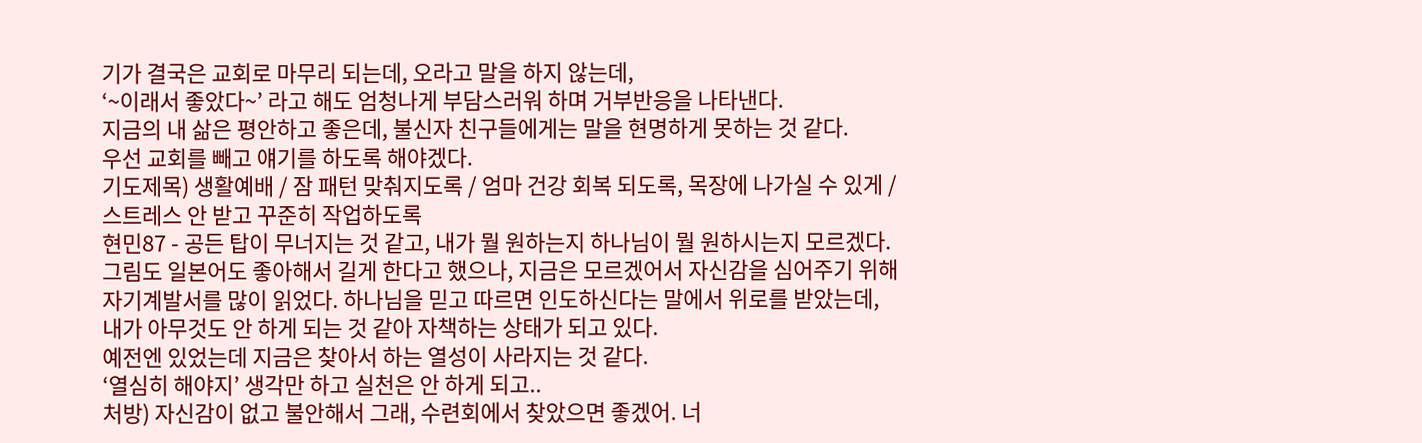기가 결국은 교회로 마무리 되는데, 오라고 말을 하지 않는데,
‘~이래서 좋았다~’ 라고 해도 엄청나게 부담스러워 하며 거부반응을 나타낸다.
지금의 내 삶은 평안하고 좋은데, 불신자 친구들에게는 말을 현명하게 못하는 것 같다.
우선 교회를 빼고 얘기를 하도록 해야겠다.
기도제목) 생활예배 / 잠 패턴 맞춰지도록 / 엄마 건강 회복 되도록, 목장에 나가실 수 있게 /
스트레스 안 받고 꾸준히 작업하도록
현민87 - 공든 탑이 무너지는 것 같고, 내가 뭘 원하는지 하나님이 뭘 원하시는지 모르겠다.
그림도 일본어도 좋아해서 길게 한다고 했으나, 지금은 모르겠어서 자신감을 심어주기 위해
자기계발서를 많이 읽었다. 하나님을 믿고 따르면 인도하신다는 말에서 위로를 받았는데,
내가 아무것도 안 하게 되는 것 같아 자책하는 상태가 되고 있다.
예전엔 있었는데 지금은 찾아서 하는 열성이 사라지는 것 같다.
‘열심히 해야지’ 생각만 하고 실천은 안 하게 되고..
처방) 자신감이 없고 불안해서 그래, 수련회에서 찾았으면 좋겠어. 너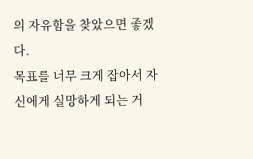의 자유함을 찾았으면 좋겠다.
목표를 너무 크게 잡아서 자신에게 실망하게 되는 거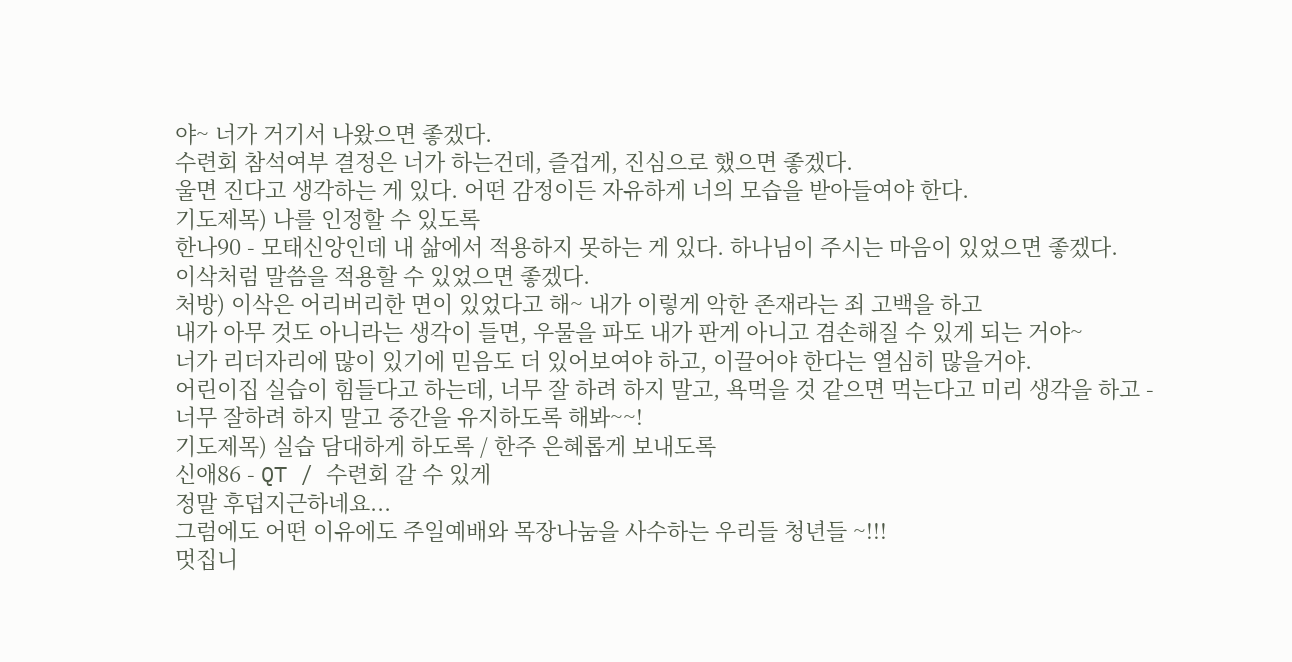야~ 너가 거기서 나왔으면 좋겠다.
수련회 참석여부 결정은 너가 하는건데, 즐겁게, 진심으로 했으면 좋겠다.
울면 진다고 생각하는 게 있다. 어떤 감정이든 자유하게 너의 모습을 받아들여야 한다.
기도제목) 나를 인정할 수 있도록
한나90 - 모태신앙인데 내 삶에서 적용하지 못하는 게 있다. 하나님이 주시는 마음이 있었으면 좋겠다.
이삭처럼 말씀을 적용할 수 있었으면 좋겠다.
처방) 이삭은 어리버리한 면이 있었다고 해~ 내가 이렇게 악한 존재라는 죄 고백을 하고
내가 아무 것도 아니라는 생각이 들면, 우물을 파도 내가 판게 아니고 겸손해질 수 있게 되는 거야~
너가 리더자리에 많이 있기에 믿음도 더 있어보여야 하고, 이끌어야 한다는 열심히 많을거야.
어린이집 실습이 힘들다고 하는데, 너무 잘 하려 하지 말고, 욕먹을 것 같으면 먹는다고 미리 생각을 하고 -
너무 잘하려 하지 말고 중간을 유지하도록 해봐~~!
기도제목) 실습 담대하게 하도록 / 한주 은혜롭게 보내도록
신애86 - QT / 수련회 갈 수 있게
정말 후덥지근하네요...
그럼에도 어떤 이유에도 주일예배와 목장나눔을 사수하는 우리들 청년들 ~!!!
멋집니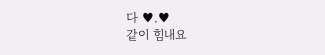다 ♥.♥
같이 힘내요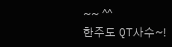~~ ^^
한주도 QT사수~!